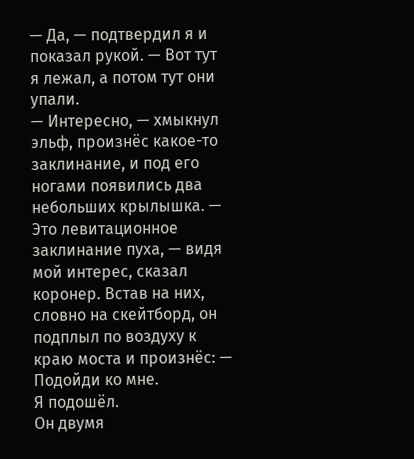— Да, — подтвердил я и показал рукой. — Вот тут я лежал, а потом тут они упали.
— Интересно, — хмыкнул эльф, произнёс какое-то заклинание, и под его ногами появились два небольших крылышка. — Это левитационное заклинание пуха, — видя мой интерес, сказал коронер. Встав на них, словно на скейтборд, он подплыл по воздуху к краю моста и произнёс: — Подойди ко мне.
Я подошёл.
Он двумя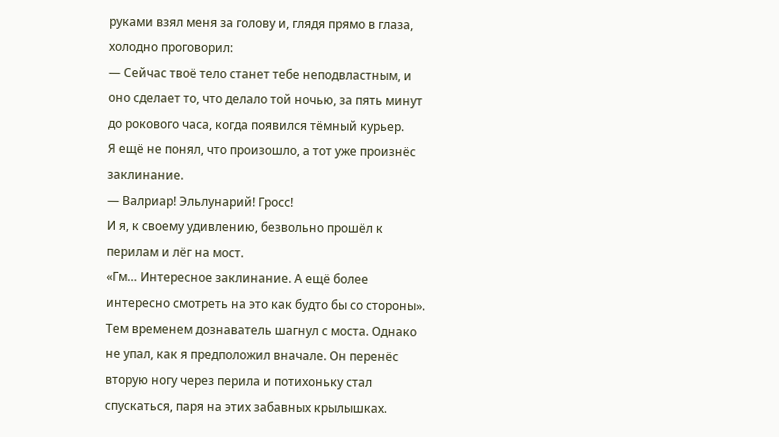руками взял меня за голову и, глядя прямо в глаза, холодно проговорил:
— Сейчас твоё тело станет тебе неподвластным, и оно сделает то, что делало той ночью, за пять минут до рокового часа, когда появился тёмный курьер.
Я ещё не понял, что произошло, а тот уже произнёс заклинание.
— Валриар! Эльлунарий! Гросс!
И я, к своему удивлению, безвольно прошёл к перилам и лёг на мост.
«Гм… Интересное заклинание. А ещё более интересно смотреть на это как будто бы со стороны».
Тем временем дознаватель шагнул с моста. Однако не упал, как я предположил вначале. Он перенёс вторую ногу через перила и потихоньку стал спускаться, паря на этих забавных крылышках.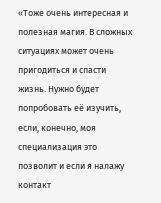«Тоже очень интересная и полезная магия. В сложных ситуациях может очень пригодиться и спасти жизнь. Нужно будет попробовать её изучить, если, конечно, моя специализация это позволит и если я налажу контакт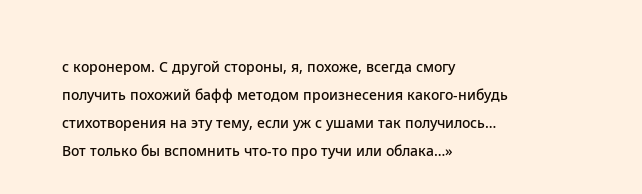с коронером. С другой стороны, я, похоже, всегда смогу получить похожий бафф методом произнесения какого-нибудь стихотворения на эту тему, если уж с ушами так получилось… Вот только бы вспомнить что-то про тучи или облака…»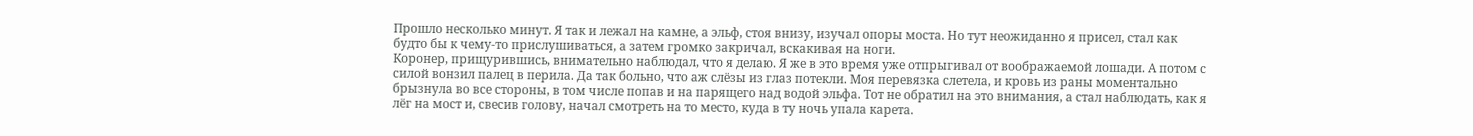Прошло несколько минут. Я так и лежал на камне, а эльф, стоя внизу, изучал опоры моста. Но тут неожиданно я присел, стал как будто бы к чему-то прислушиваться, а затем громко закричал, вскакивая на ноги.
Коронер, прищурившись, внимательно наблюдал, что я делаю. Я же в это время уже отпрыгивал от воображаемой лошади. А потом с силой вонзил палец в перила. Да так больно, что аж слёзы из глаз потекли. Моя перевязка слетела, и кровь из раны моментально брызнула во все стороны, в том числе попав и на парящего над водой эльфа. Тот не обратил на это внимания, а стал наблюдать, как я лёг на мост и, свесив голову, начал смотреть на то место, куда в ту ночь упала карета.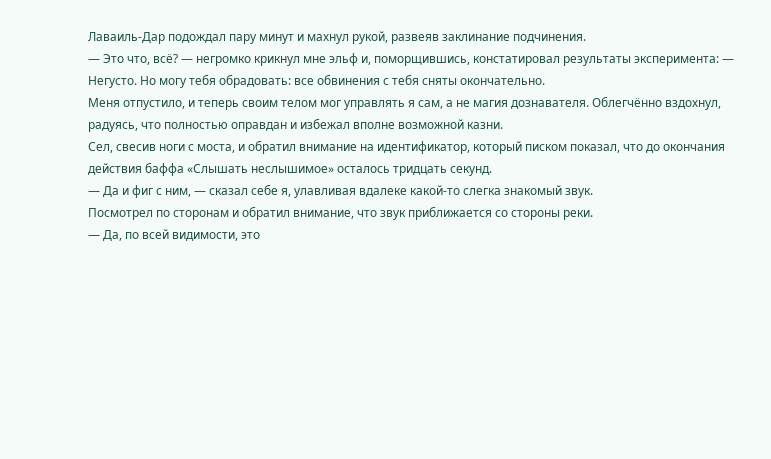Лаваиль-Дар подождал пару минут и махнул рукой, развеяв заклинание подчинения.
— Это что, всё? — негромко крикнул мне эльф и, поморщившись, констатировал результаты эксперимента: — Негусто. Но могу тебя обрадовать: все обвинения с тебя сняты окончательно.
Меня отпустило, и теперь своим телом мог управлять я сам, а не магия дознавателя. Облегчённо вздохнул, радуясь, что полностью оправдан и избежал вполне возможной казни.
Сел, свесив ноги с моста, и обратил внимание на идентификатор, который писком показал, что до окончания действия баффа «Слышать неслышимое» осталось тридцать секунд.
— Да и фиг с ним, — сказал себе я, улавливая вдалеке какой-то слегка знакомый звук.
Посмотрел по сторонам и обратил внимание, что звук приближается со стороны реки.
— Да, по всей видимости, это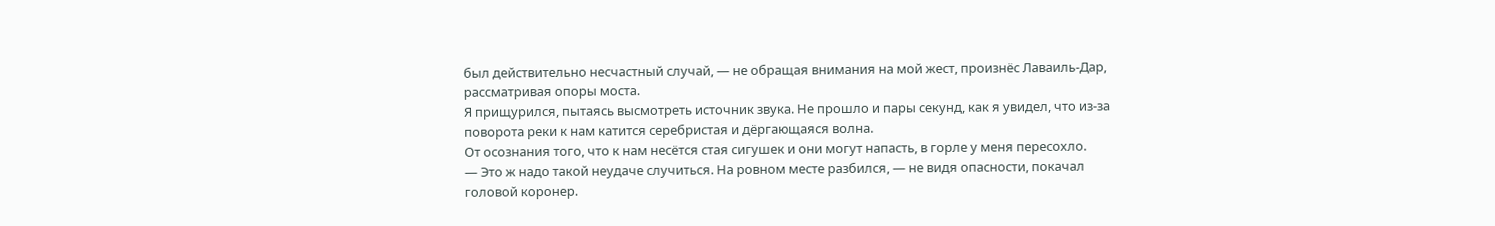был действительно несчастный случай, — не обращая внимания на мой жест, произнёс Лаваиль-Дар, рассматривая опоры моста.
Я прищурился, пытаясь высмотреть источник звука. Не прошло и пары секунд, как я увидел, что из-за поворота реки к нам катится серебристая и дёргающаяся волна.
От осознания того, что к нам несётся стая сигушек и они могут напасть, в горле у меня пересохло.
— Это ж надо такой неудаче случиться. На ровном месте разбился, — не видя опасности, покачал головой коронер.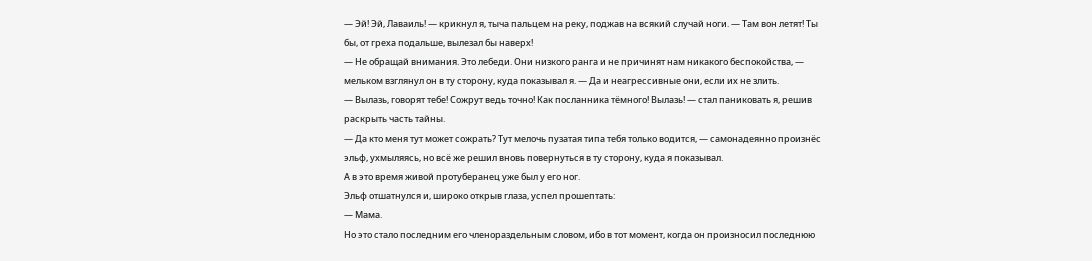— Эй! Эй, Лаваиль! — крикнул я, тыча пальцем на реку, поджав на всякий случай ноги. — Там вон летят! Ты бы, от греха подальше, вылезал бы наверх!
— Не обращай внимания. Это лебеди. Они низкого ранга и не причинят нам никакого беспокойства, — мельком взглянул он в ту сторону, куда показывал я. — Да и неагрессивные они, если их не злить.
— Вылазь, говорят тебе! Сожрут ведь точно! Как посланника тёмного! Вылазь! — стал паниковать я, решив раскрыть часть тайны.
— Да кто меня тут может сожрать? Тут мелочь пузатая типа тебя только водится, — самонадеянно произнёс эльф, ухмыляясь, но всё же решил вновь повернуться в ту сторону, куда я показывал.
А в это время живой протуберанец уже был у его ног.
Эльф отшатнулся и, широко открыв глаза, успел прошептать:
— Мама.
Но это стало последним его членораздельным словом, ибо в тот момент, когда он произносил последнюю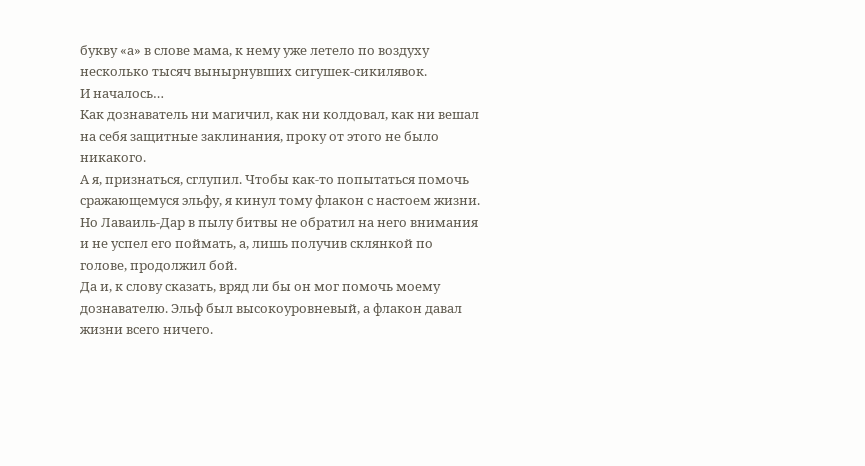букву «а» в слове мама, к нему уже летело по воздуху несколько тысяч вынырнувших сигушек-сикилявок.
И началось…
Как дознаватель ни магичил, как ни колдовал, как ни вешал на себя защитные заклинания, проку от этого не было никакого.
А я, признаться, сглупил. Чтобы как-то попытаться помочь сражающемуся эльфу, я кинул тому флакон с настоем жизни. Но Лаваиль-Дар в пылу битвы не обратил на него внимания и не успел его поймать, а, лишь получив склянкой по голове, продолжил бой.
Да и, к слову сказать, вряд ли бы он мог помочь моему дознавателю. Эльф был высокоуровневый, а флакон давал жизни всего ничего.